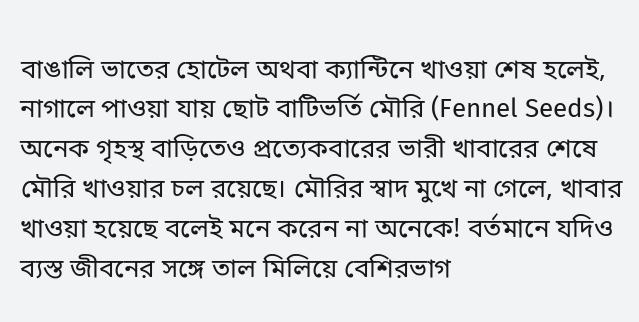বাঙালি ভাতের হোটেল অথবা ক্যান্টিনে খাওয়া শেষ হলেই, নাগালে পাওয়া যায় ছোট বাটিভর্তি মৌরি (Fennel Seeds)। অনেক গৃহস্থ বাড়িতেও প্রত্যেকবারের ভারী খাবারের শেষে মৌরি খাওয়ার চল রয়েছে। মৌরির স্বাদ মুখে না গেলে, খাবার খাওয়া হয়েছে বলেই মনে করেন না অনেকে! বর্তমানে যদিও ব্যস্ত জীবনের সঙ্গে তাল মিলিয়ে বেশিরভাগ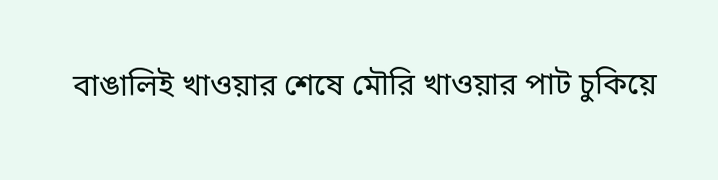বাঙালিই খাওয়ার শেষে মৌরি খাওয়ার পাট চুকিয়ে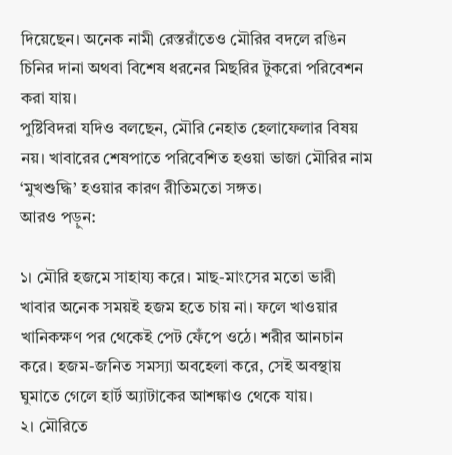দিয়েছেন। অনেক নামী রেস্তরাঁতেও মৌরির বদলে রঙিন চিনির দানা অথবা বিশেষ ধরনের মিছরির টুকরো পরিবেশন করা যায়।
পুষ্টিবিদরা যদিও বলছেন, মৌরি নেহাত হেলাফেলার বিষয় নয়। খাবারের শেষপাতে পরিবেশিত হওয়া ভাজা মৌরির নাম ‘মুখশুদ্ধি’ হওয়ার কারণ রীতিমতো সঙ্গত।
আরও পড়ুন:

১। মৌরি হজমে সাহায্য করে। মাছ-মাংসের মতো ভারী খাবার অনেক সময়ই হজম হতে চায় না। ফলে খাওয়ার খানিকক্ষণ পর থেকেই পেট ফেঁপে ওঠে। শরীর আনচান করে। হজম-জনিত সমস্যা অবহেলা করে, সেই অবস্থায় ঘুমাতে গেলে হার্ট অ্যাটাকের আশঙ্কাও থেকে যায়।
২। মৌরিতে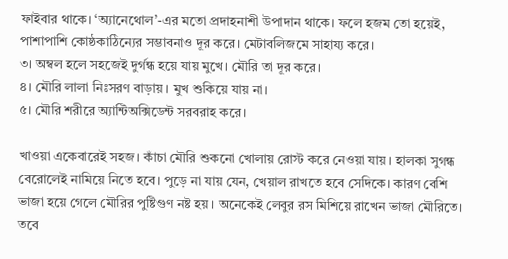ফাইবার থাকে। ‘অ্যানেথোল’-এর মতো প্রদাহনাশী উপাদান থাকে। ফলে হজম তো হয়েই, পাশাপাশি কোষ্ঠকাঠিন্যের সম্ভাবনাও দূর করে। মেটাবলিজমে সাহায্য করে।
৩। অম্বল হলে সহজেই দুর্গন্ধ হয়ে যায় মুখে। মৌরি তা দূর করে।
৪। মৌরি লালা নিঃসরণ বাড়ায়। মুখ শুকিয়ে যায় না।
৫। মৌরি শরীরে অ্যান্টিঅক্সিডেন্ট সরবরাহ করে।

খাওয়া একেবারেই সহজ। কাঁচা মৌরি শুকনো খোলায় রোস্ট করে নেওয়া যায়। হালকা সুগন্ধ বেরোলেই নামিয়ে নিতে হবে। পুড়ে না যায় যেন, খেয়াল রাখতে হবে সেদিকে। কারণ বেশি ভাজা হয়ে গেলে মৌরির পুষ্টিগুণ নষ্ট হয়। অনেকেই লেবুর রস মিশিয়ে রাখেন ভাজা মৌরিতে। তবে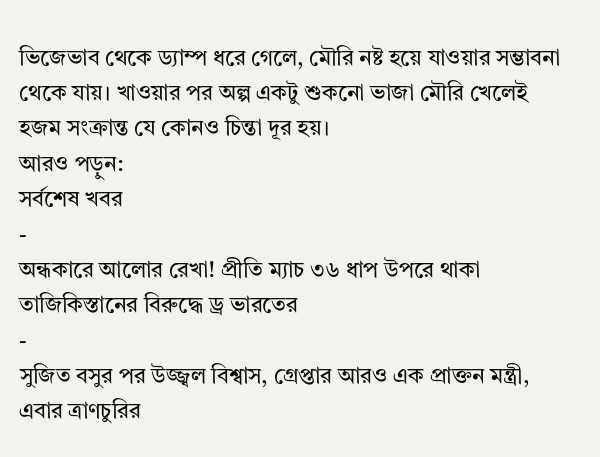ভিজেভাব থেকে ড্যাম্প ধরে গেলে, মৌরি নষ্ট হয়ে যাওয়ার সম্ভাবনা থেকে যায়। খাওয়ার পর অল্প একটু শুকনো ভাজা মৌরি খেলেই হজম সংক্রান্ত যে কোনও চিন্তা দূর হয়।
আরও পড়ুন:
সর্বশেষ খবর
-
অন্ধকারে আলোর রেখা! প্রীতি ম্যাচ ৩৬ ধাপ উপরে থাকা তাজিকিস্তানের বিরুদ্ধে ড্র ভারতের
-
সুজিত বসুর পর উজ্জ্বল বিশ্বাস, গ্রেপ্তার আরও এক প্রাক্তন মন্ত্রী, এবার ত্রাণচুরির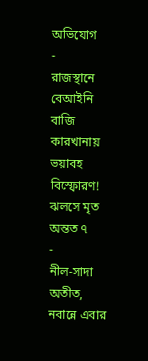অভিযোগ
-
রাজস্থানে বেআইনি বাজি কারখানায় ভয়াবহ বিস্ফোরণ! ঝলসে মৃত অন্তত ৭
-
নীল-সাদা অতীত, নবান্নে এবার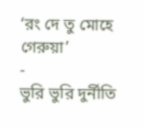‘রং দে তু মোহে গেরুয়া’
-
ভুরি ভুরি দুর্নীতি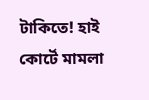টাকিতে! হাই কোর্টে মামলা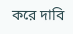করে দাবি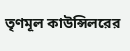তৃণমূল কাউন্সিলরের